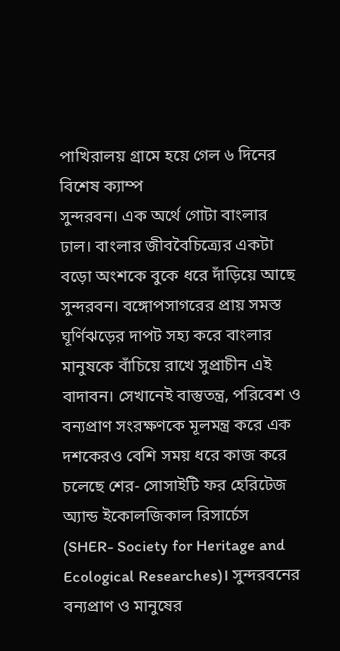পাখিরালয় গ্রামে হয়ে গেল ৬ দিনের বিশেষ ক্যাম্প
সুন্দরবন। এক অর্থে গোটা বাংলার ঢাল। বাংলার জীববৈচিত্র্যের একটা বড়ো অংশকে বুকে ধরে দাঁড়িয়ে আছে সুন্দরবন। বঙ্গোপসাগরের প্রায় সমস্ত ঘূর্ণিঝড়ের দাপট সহ্য করে বাংলার মানুষকে বাঁচিয়ে রাখে সুপ্রাচীন এই বাদাবন। সেখানেই বাস্তুতন্ত্র, পরিবেশ ও বন্যপ্রাণ সংরক্ষণকে মূলমন্ত্র করে এক দশকেরও বেশি সময় ধরে কাজ করে চলেছে শের- সোসাইটি ফর হেরিটেজ অ্যান্ড ইকোলজিকাল রিসার্চেস (SHER- Society for Heritage and Ecological Researches)। সুন্দরবনের বন্যপ্রাণ ও মানুষের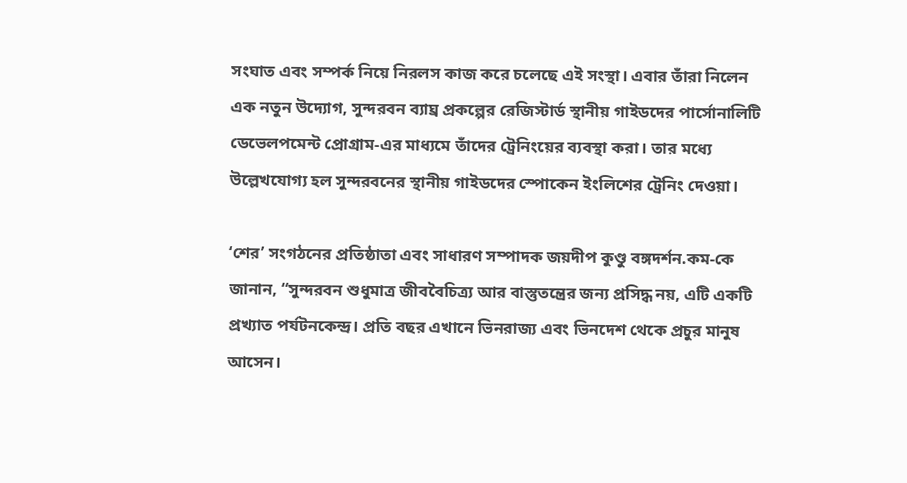সংঘাত এবং সম্পর্ক নিয়ে নিরলস কাজ করে চলেছে এই সংস্থা। এবার তাঁরা নিলেন এক নতুন উদ্যোগ, সুন্দরবন ব্যাঘ্র প্রকল্পের রেজিস্টার্ড স্থানীয় গাইডদের পার্সোনালিটি ডেভেলপমেন্ট প্রোগ্রাম-এর মাধ্যমে তাঁদের ট্রেনিংয়ের ব্যবস্থা করা। তার মধ্যে উল্লেখযোগ্য হল সুন্দরবনের স্থানীয় গাইডদের স্পোকেন ইংলিশের ট্রেনিং দেওয়া।

‘শের’ সংগঠনের প্রতিষ্ঠাতা এবং সাধারণ সম্পাদক জয়দীপ কুণ্ডু বঙ্গদর্শন.কম-কে জানান, “সুন্দরবন শুধুমাত্র জীববৈচিত্র্য আর বাস্তুতন্ত্রের জন্য প্রসিদ্ধ নয়, এটি একটি প্রখ্যাত পর্যটনকেন্দ্র। প্রতি বছর এখানে ভিনরাজ্য এবং ভিনদেশ থেকে প্রচুর মানুষ আসেন।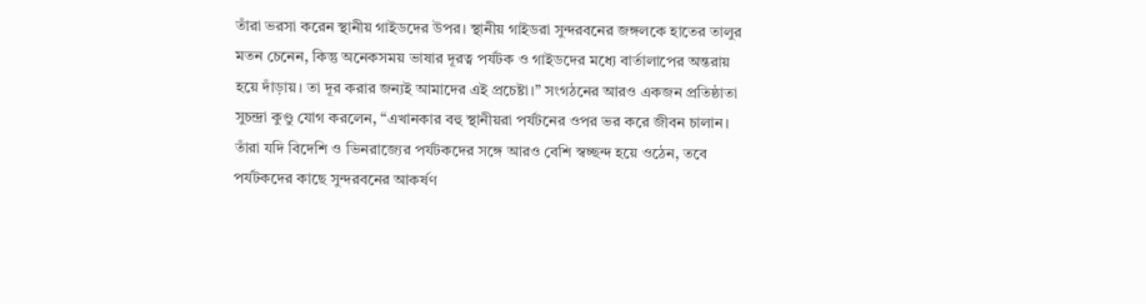তাঁরা ভরসা করেন স্থানীয় গাইডদের উপর। স্থানীয় গাইডরা সুন্দরবনের জঙ্গলকে হাতের তালুর মতন চেনেন, কিন্তু অনেকসময় ভাষার দূরত্ব পর্যটক ও গাইডদের মধ্যে বার্তালাপের অন্তরায় হয়ে দাঁড়ায়। তা দূর করার জন্যই আমাদের এই প্রচেষ্টা।” সংগঠনের আরও একজন প্রতিষ্ঠাতা সুচন্দ্রা কুণ্ডু যোগ করলেন, “এখানকার বহু স্থানীয়রা পর্যটনের ওপর ভর করে জীবন চালান। তাঁরা যদি বিদেশি ও ভিনরাজ্যের পর্যটকদের সঙ্গে আরও বেশি স্বচ্ছন্দ হয়ে ওঠেন, তবে পর্যটকদের কাছে সুন্দরবনের আকর্ষণ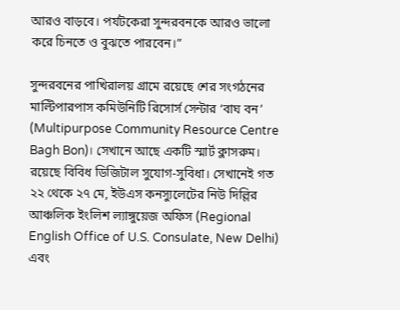আরও বাড়বে। পর্যটকেরা সুন্দরবনকে আরও ভালো করে চিনতে ও বুঝতে পারবেন।”

সুন্দরবনের পাখিরালয় গ্রামে রয়েছে শের সংগঠনের মাল্টিপারপাস কমিউনিটি রিসোর্স সেন্টার ‘বাঘ বন’ (Multipurpose Community Resource Centre Bagh Bon)। সেখানে আছে একটি স্মার্ট ক্লাসরুম। রয়েছে বিবিধ ডিজিটাল সুযোগ-সুবিধা। সেখানেই গত ২২ থেকে ২৭ মে, ইউএস কনস্যুলেটের নিউ দিল্লির আঞ্চলিক ইংলিশ ল্যাঙ্গুয়েজ অফিস (Regional English Office of U.S. Consulate, New Delhi) এবং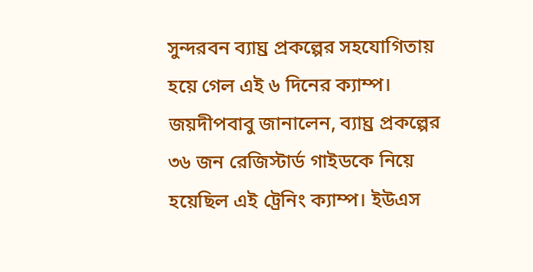সুন্দরবন ব্যাঘ্র প্রকল্পের সহযোগিতায় হয়ে গেল এই ৬ দিনের ক্যাম্প। জয়দীপবাবু জানালেন, ব্যাঘ্র প্রকল্পের ৩৬ জন রেজিস্টার্ড গাইডকে নিয়ে হয়েছিল এই ট্রেনিং ক্যাম্প। ইউএস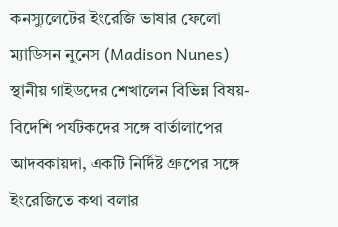কনস্যুলেটের ইংরেজি ভাষার ফেলো ম্যাডিসন নুনেস (Madison Nunes) স্থানীয় গাইডদের শেখালেন বিভিন্ন বিষয়- বিদেশি পর্যটকদের সঙ্গে বার্তালাপের আদবকায়দা, একটি নির্দিষ্ট গ্রুপের সঙ্গে ইংরেজিতে কথা বলার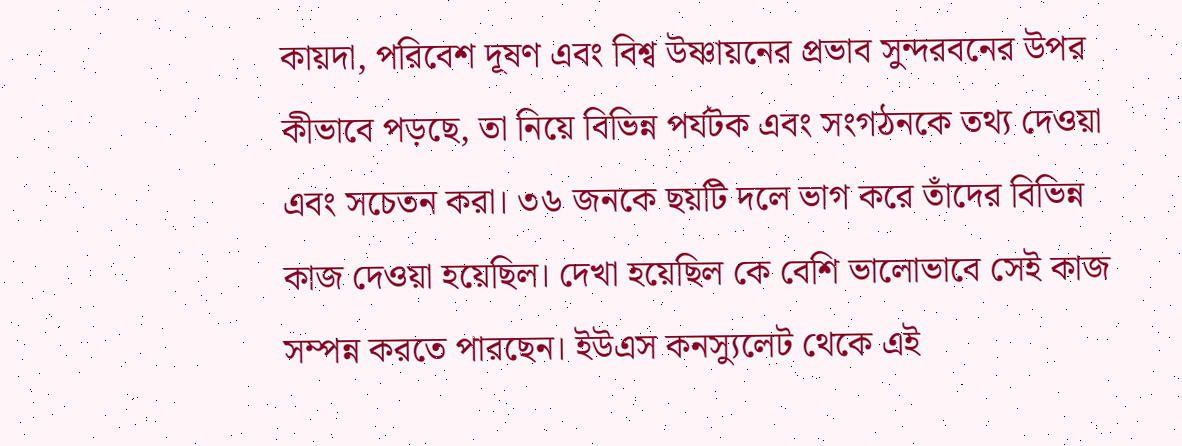কায়দা, পরিবেশ দূষণ এবং বিশ্ব উষ্ণায়নের প্রভাব সুন্দরবনের উপর কীভাবে পড়ছে, তা নিয়ে বিভিন্ন পর্যটক এবং সংগঠনকে তথ্য দেওয়া এবং সচেতন করা। ৩৬ জনকে ছয়টি দলে ভাগ করে তাঁদের বিভিন্ন কাজ দেওয়া হয়েছিল। দেখা হয়েছিল কে বেশি ভালোভাবে সেই কাজ সম্পন্ন করতে পারছেন। ইউএস কনস্যুলেট থেকে এই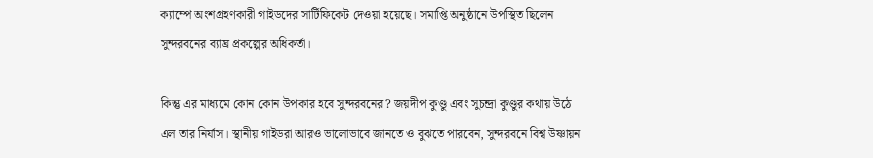ক্যাম্পে অংশগ্রহণকারী গাইডদের সার্টিফিকেট দেওয়া হয়েছে। সমাপ্তি অনুষ্ঠানে উপস্থিত ছিলেন সুন্দরবনের ব্যাঘ্র প্রকল্পের অধিকর্তা।

কিন্তু এর মাধ্যমে কোন কোন উপকার হবে সুন্দরবনের? জয়দীপ কুণ্ডু এবং সুচন্দ্রা কুণ্ডুর কথায় উঠে এল তার নির্যাস। স্থানীয় গাইডরা আরও ভালোভাবে জানতে ও বুঝতে পারবেন, সুন্দরবনে বিশ্ব উষ্ণায়ন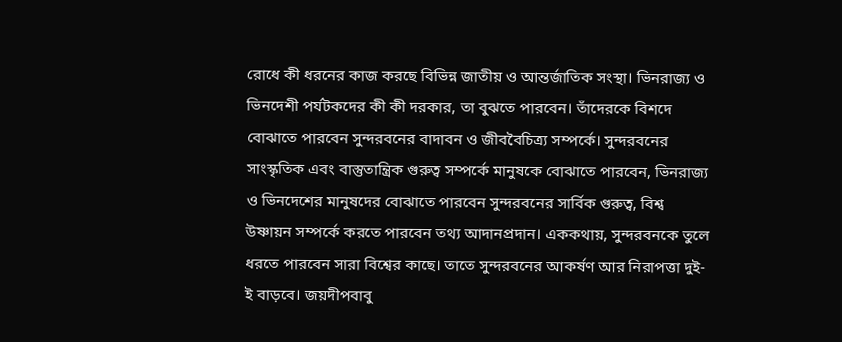রোধে কী ধরনের কাজ করছে বিভিন্ন জাতীয় ও আন্তর্জাতিক সংস্থা। ভিনরাজ্য ও ভিনদেশী পর্যটকদের কী কী দরকার, তা বুঝতে পারবেন। তাঁদেরকে বিশদে বোঝাতে পারবেন সুন্দরবনের বাদাবন ও জীববৈচিত্র্য সম্পর্কে। সুন্দরবনের সাংস্কৃতিক এবং বাস্তুতান্ত্রিক গুরুত্ব সম্পর্কে মানুষকে বোঝাতে পারবেন, ভিনরাজ্য ও ভিনদেশের মানুষদের বোঝাতে পারবেন সুন্দরবনের সার্বিক গুরুত্ব, বিশ্ব উষ্ণায়ন সম্পর্কে করতে পারবেন তথ্য আদানপ্রদান। এককথায়, সুন্দরবনকে তুলে ধরতে পারবেন সারা বিশ্বের কাছে। তাতে সুন্দরবনের আকর্ষণ আর নিরাপত্তা দুই-ই বাড়বে। জয়দীপবাবু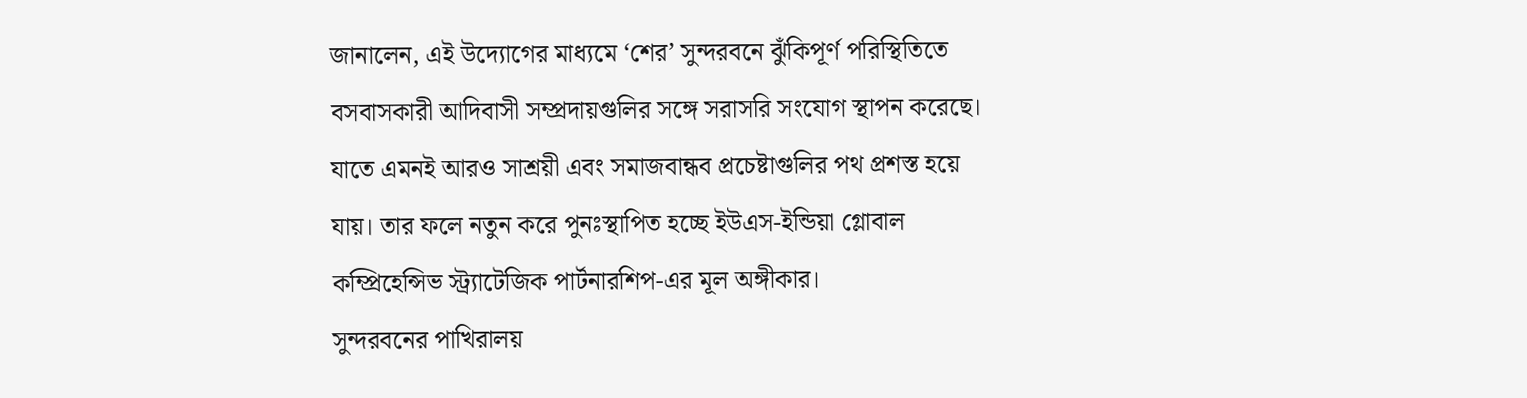জানালেন, এই উদ্যোগের মাধ্যমে ‘শের’ সুন্দরবনে ঝুঁকিপূর্ণ পরিস্থিতিতে বসবাসকারী আদিবাসী সম্প্রদায়গুলির সঙ্গে সরাসরি সংযোগ স্থাপন করেছে। যাতে এমনই আরও সাশ্রয়ী এবং সমাজবান্ধব প্রচেষ্টাগুলির পথ প্রশস্ত হয়ে যায়। তার ফলে নতুন করে পুনঃস্থাপিত হচ্ছে ইউএস-ইন্ডিয়া গ্লোবাল কম্প্রিহেন্সিভ স্ট্র্যাটেজিক পার্টনারশিপ-এর মূল অঙ্গীকার।
সুন্দরবনের পাখিরালয়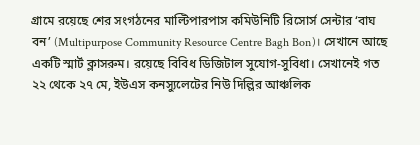গ্রামে রয়েছে শের সংগঠনের মাল্টিপারপাস কমিউনিটি রিসোর্স সেন্টার ‘বাঘ বন’ (Multipurpose Community Resource Centre Bagh Bon)। সেখানে আছে একটি স্মার্ট ক্লাসরুম। রয়েছে বিবিধ ডিজিটাল সুযোগ-সুবিধা। সেখানেই গত ২২ থেকে ২৭ মে, ইউএস কনস্যুলেটের নিউ দিল্লির আঞ্চলিক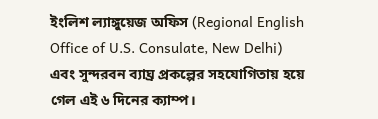ইংলিশ ল্যাঙ্গুয়েজ অফিস (Regional English Office of U.S. Consulate, New Delhi) এবং সুন্দরবন ব্যাঘ্র প্রকল্পের সহযোগিতায় হয়ে গেল এই ৬ দিনের ক্যাম্প।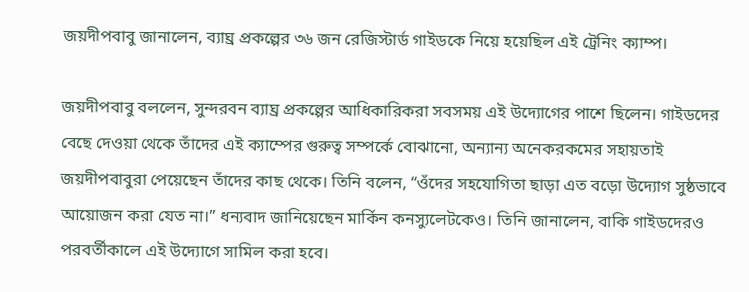জয়দীপবাবু জানালেন, ব্যাঘ্র প্রকল্পের ৩৬ জন রেজিস্টার্ড গাইডকে নিয়ে হয়েছিল এই ট্রেনিং ক্যাম্প।

জয়দীপবাবু বললেন, সুন্দরবন ব্যাঘ্র প্রকল্পের আধিকারিকরা সবসময় এই উদ্যোগের পাশে ছিলেন। গাইডদের বেছে দেওয়া থেকে তাঁদের এই ক্যাম্পের গুরুত্ব সম্পর্কে বোঝানো, অন্যান্য অনেকরকমের সহায়তাই জয়দীপবাবুরা পেয়েছেন তাঁদের কাছ থেকে। তিনি বলেন, “ওঁদের সহযোগিতা ছাড়া এত বড়ো উদ্যোগ সুষ্ঠভাবে আয়োজন করা যেত না।” ধন্যবাদ জানিয়েছেন মার্কিন কনস্যুলেটকেও। তিনি জানালেন, বাকি গাইডদেরও পরবর্তীকালে এই উদ্যোগে সামিল করা হবে।